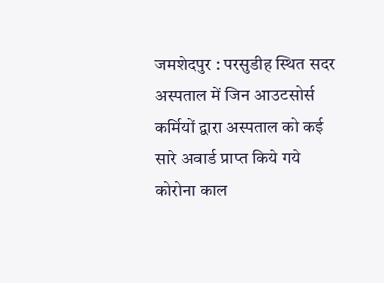जमशेदपुर : परसुडीह स्थित सदर अस्पताल में जिन आउटसोर्स कर्मियों द्वारा अस्पताल को कई सारे अवार्ड प्राप्त किये गये कोरोना काल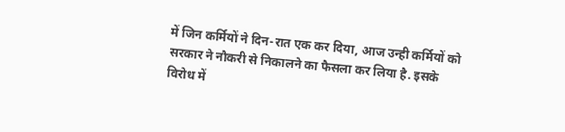में जिन कर्मियों ने दिन-रात एक कर दिया, आज उन्ही कर्मियों को सरकार ने नौकरी से निकालने का फैसला कर लिया है. इसके विरोध में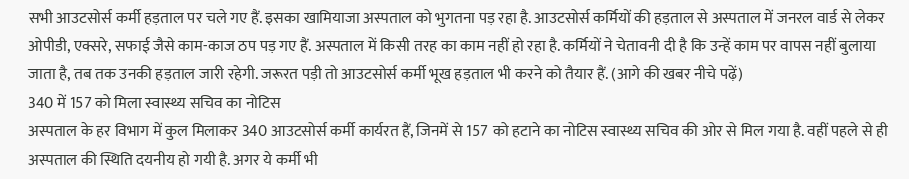सभी आउटसोर्स कर्मी हड़ताल पर चले गए हैं. इसका खामियाजा अस्पताल को भुगतना पड़ रहा है. आउटसोर्स कर्मियों की हड़ताल से अस्पताल में जनरल वार्ड से लेकर ओपीडी, एक्सरे, सफाई जैसे काम-काज ठप पड़ गए हैं. अस्पताल में किसी तरह का काम नहीं हो रहा है. कर्मियों ने चेतावनी दी है कि उन्हें काम पर वापस नहीं बुलाया जाता है, तब तक उनकी हड़ताल जारी रहेगी. जरूरत पड़ी तो आउटसोर्स कर्मी भूख हड़ताल भी करने को तैयार हैं. (आगे की खबर नीचे पढ़ें)
340 में 157 को मिला स्वास्थ्य सचिव का नोटिस
अस्पताल के हर विभाग में कुल मिलाकर 340 आउटसोर्स कर्मी कार्यरत हैं, जिनमें से 157 को हटाने का नोटिस स्वास्थ्य सचिव की ओर से मिल गया है. वहीं पहले से ही अस्पताल की स्थिति दयनीय हो गयी है. अगर ये कर्मी भी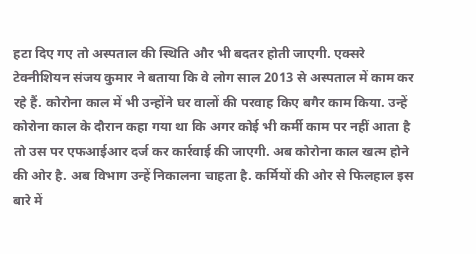हटा दिए गए तो अस्पताल की स्थिति और भी बदतर होती जाएगी. एक्सरे टेक्नीशियन संजय कुमार ने बताया कि वे लोग साल 2013 से अस्पताल में काम कर रहे हैं. कोरोना काल में भी उन्होंने घर वालों की परवाह किए बगैर काम किया. उन्हें कोरोना काल के दौरान कहा गया था कि अगर कोई भी कर्मी काम पर नहीं आता है तो उस पर एफआईआर दर्ज कर कार्रवाई की जाएगी. अब कोरोना काल खत्म होने की ओर है. अब विभाग उन्हें निकालना चाहता है. कर्मियों की ओर से फिलहाल इस बारे में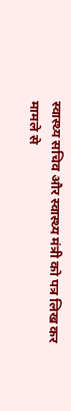स्वास्थ्य सचिव और स्वास्थ्य मंत्री को पत्र लिख कर मामले से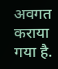अवगत कराया गया है.